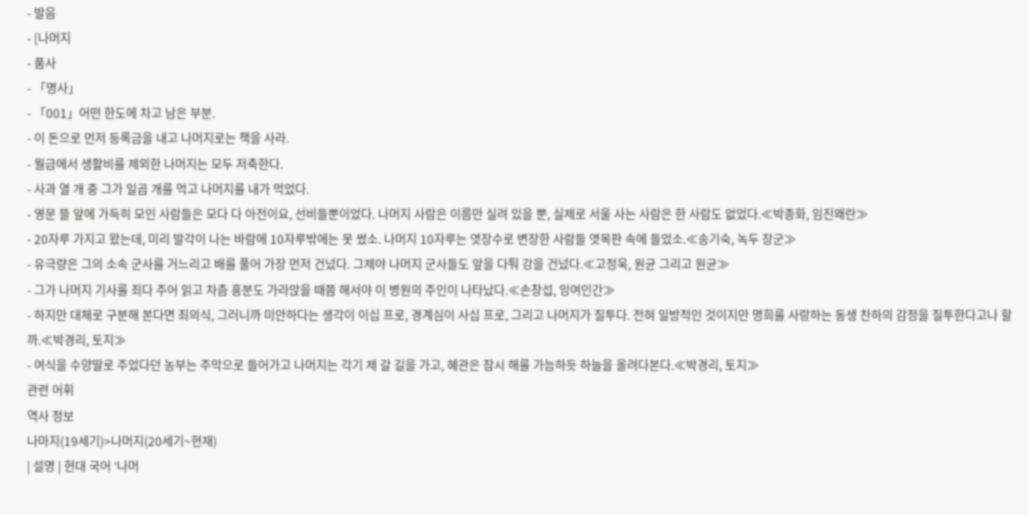- 발음
- [나머지
- 품사
- 「명사」
- 「001」어떤 한도에 차고 남은 부분.
- 이 돈으로 먼저 등록금을 내고 나머지로는 책을 사라.
- 월급에서 생활비를 제외한 나머지는 모두 저축한다.
- 사과 열 개 중 그가 일곱 개를 먹고 나머지를 내가 먹었다.
- 영문 뜰 앞에 가득히 모인 사람들은 모다 다 아전이요, 선비들뿐이었다. 나머지 사람은 이름만 실려 있을 뿐, 실제로 서울 사는 사람은 한 사람도 없었다.≪박종화, 임진왜란≫
- 20자루 가지고 왔는데, 미리 발각이 나는 바람에 10자루밖에는 못 썼소. 나머지 10자루는 엿장수로 변장한 사람들 엿목판 속에 들었소.≪송기숙, 녹두 장군≫
- 유극량은 그의 소속 군사를 거느리고 배를 풀어 가장 먼저 건넜다. 그제야 나머지 군사들도 앞을 다퉈 강을 건넜다.≪고정욱, 원균 그리고 원균≫
- 그가 나머지 기사를 죄다 주어 읽고 차츰 흥분도 가라앉을 때쯤 해서야 이 병원의 주인이 나타났다.≪손창섭, 잉여인간≫
- 하지만 대체로 구분해 본다면 죄의식, 그러니까 미안하다는 생각이 이십 프로, 경계심이 사십 프로, 그리고 나머지가 질투다. 전혀 일방적인 것이지만 명희를 사랑하는 동생 찬하의 감정을 질투한다고나 할까.≪박경리, 토지≫
- 여식을 수양딸로 주었다던 농부는 주막으로 들어가고 나머지는 각기 제 갈 길을 가고, 혜관은 잠시 해를 가늠하듯 하늘을 올려다본다.≪박경리, 토지≫
관련 어휘
역사 정보
나마지(19세기)>나머지(20세기~현재)
| 설명 | 현대 국어 ‘나머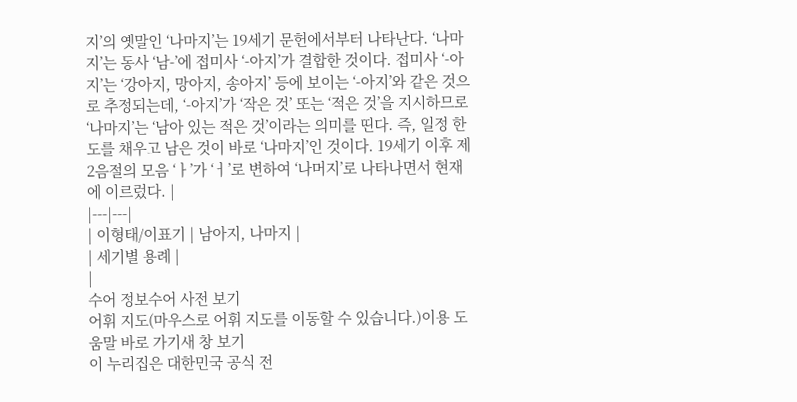지’의 옛말인 ‘나마지’는 19세기 문헌에서부터 나타난다. ‘나마지’는 동사 ‘남-’에 접미사 ‘-아지’가 결합한 것이다. 접미사 ‘-아지’는 ‘강아지, 망아지, 송아지’ 등에 보이는 ‘-아지’와 같은 것으로 추정되는데, ‘-아지’가 ‘작은 것’ 또는 ‘적은 것’을 지시하므로 ‘나마지’는 ‘남아 있는 적은 것’이라는 의미를 띤다. 즉, 일정 한도를 채우고 남은 것이 바로 ‘나마지’인 것이다. 19세기 이후 제2음절의 모음 ‘ㅏ’가 ‘ㅓ’로 변하여 ‘나머지’로 나타나면서 현재에 이르렀다. |
|---|---|
| 이형태/이표기 | 남아지, 나마지 |
| 세기별 용례 |
|
수어 정보수어 사전 보기
어휘 지도(마우스로 어휘 지도를 이동할 수 있습니다.)이용 도움말 바로 가기새 창 보기
이 누리집은 대한민국 공식 전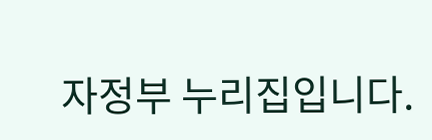자정부 누리집입니다.